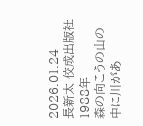2026.01.24
長新太 佼成出版社 1988年
森の向こうの山の中に川があ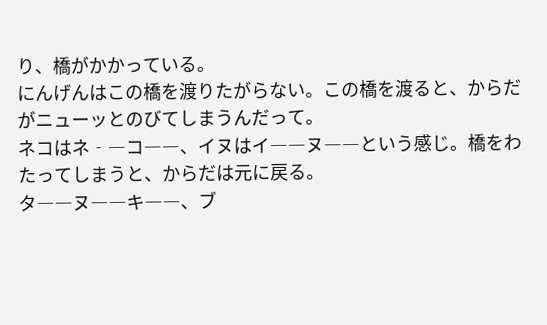り、橋がかかっている。
にんげんはこの橋を渡りたがらない。この橋を渡ると、からだがニューッとのびてしまうんだって。
ネコはネ‐―コ――、イヌはイ――ヌ――という感じ。橋をわたってしまうと、からだは元に戻る。
タ――ヌ――キ――、ブ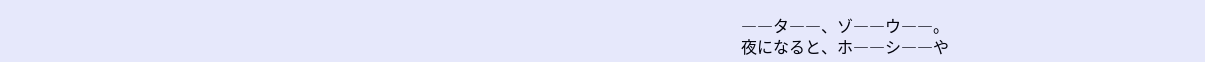――タ――、ゾ――ウ――。
夜になると、ホ――シ――や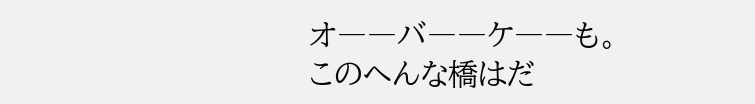オ――バ――ケ――も。
このへんな橋はだ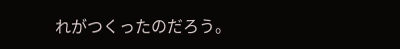れがつくったのだろう。